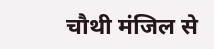चौथी मंजिल से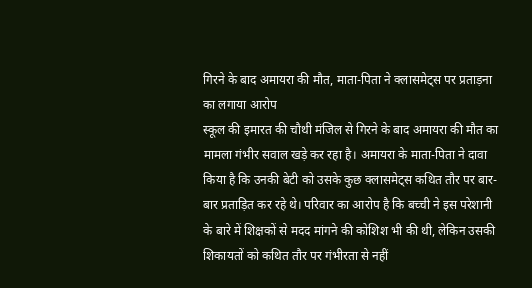गिरने के बाद अमायरा की मौत, माता-पिता ने क्लासमेट्स पर प्रताड़ना का लगाया आरोप
स्कूल की इमारत की चौथी मंजिल से गिरने के बाद अमायरा की मौत का मामला गंभीर सवाल खड़े कर रहा है। अमायरा के माता-पिता ने दावा किया है कि उनकी बेटी को उसके कुछ क्लासमेट्स कथित तौर पर बार-बार प्रताड़ित कर रहे थे। परिवार का आरोप है कि बच्ची ने इस परेशानी के बारे में शिक्षकों से मदद मांगने की कोशिश भी की थी, लेकिन उसकी शिकायतों को कथित तौर पर गंभीरता से नहीं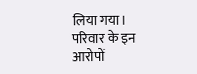लिया गया।
परिवार के इन आरोपों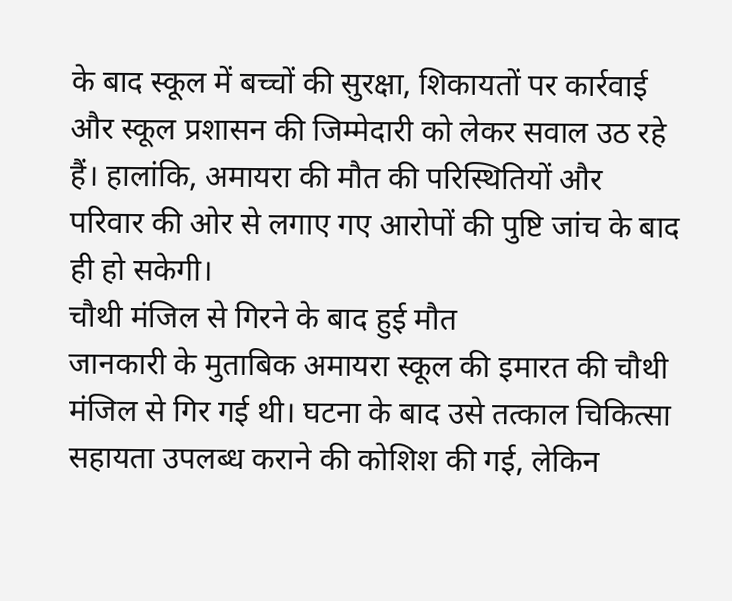के बाद स्कूल में बच्चों की सुरक्षा, शिकायतों पर कार्रवाई और स्कूल प्रशासन की जिम्मेदारी को लेकर सवाल उठ रहे हैं। हालांकि, अमायरा की मौत की परिस्थितियों और परिवार की ओर से लगाए गए आरोपों की पुष्टि जांच के बाद ही हो सकेगी।
चौथी मंजिल से गिरने के बाद हुई मौत
जानकारी के मुताबिक अमायरा स्कूल की इमारत की चौथी मंजिल से गिर गई थी। घटना के बाद उसे तत्काल चिकित्सा सहायता उपलब्ध कराने की कोशिश की गई, लेकिन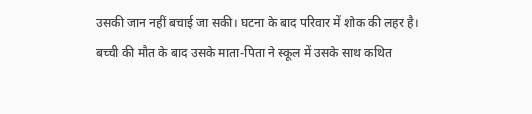उसकी जान नहीं बचाई जा सकी। घटना के बाद परिवार में शोक की लहर है।
बच्ची की मौत के बाद उसके माता-पिता ने स्कूल में उसके साथ कथित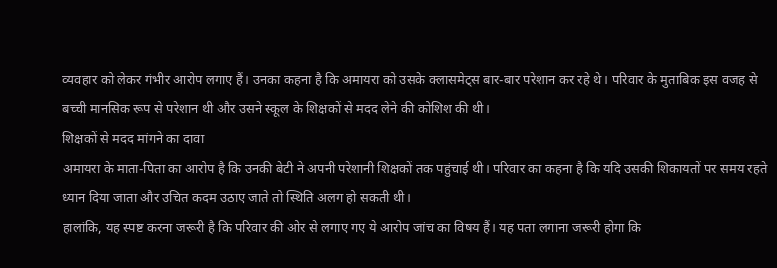व्यवहार को लेकर गंभीर आरोप लगाए हैं। उनका कहना है कि अमायरा को उसके क्लासमेट्स बार-बार परेशान कर रहे थे। परिवार के मुताबिक इस वजह से बच्ची मानसिक रूप से परेशान थी और उसने स्कूल के शिक्षकों से मदद लेने की कोशिश की थी।
शिक्षकों से मदद मांगने का दावा
अमायरा के माता-पिता का आरोप है कि उनकी बेटी ने अपनी परेशानी शिक्षकों तक पहुंचाई थी। परिवार का कहना है कि यदि उसकी शिकायतों पर समय रहते ध्यान दिया जाता और उचित कदम उठाए जाते तो स्थिति अलग हो सकती थी।
हालांकि, यह स्पष्ट करना जरूरी है कि परिवार की ओर से लगाए गए ये आरोप जांच का विषय हैं। यह पता लगाना जरूरी होगा कि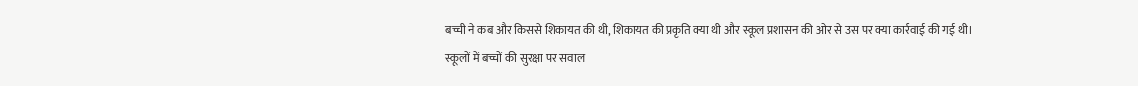बच्ची ने कब और किससे शिकायत की थी, शिकायत की प्रकृति क्या थी और स्कूल प्रशासन की ओर से उस पर क्या कार्रवाई की गई थी।
स्कूलों में बच्चों की सुरक्षा पर सवाल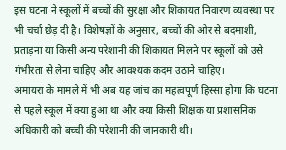इस घटना ने स्कूलों में बच्चों की सुरक्षा और शिकायत निवारण व्यवस्था पर भी चर्चा छेड़ दी है। विशेषज्ञों के अनुसार, बच्चों की ओर से बदमाशी, प्रताड़ना या किसी अन्य परेशानी की शिकायत मिलने पर स्कूलों को उसे गंभीरता से लेना चाहिए और आवश्यक कदम उठाने चाहिए।
अमायरा के मामले में भी अब यह जांच का महत्वपूर्ण हिस्सा होगा कि घटना से पहले स्कूल में क्या हुआ था और क्या किसी शिक्षक या प्रशासनिक अधिकारी को बच्ची की परेशानी की जानकारी थी।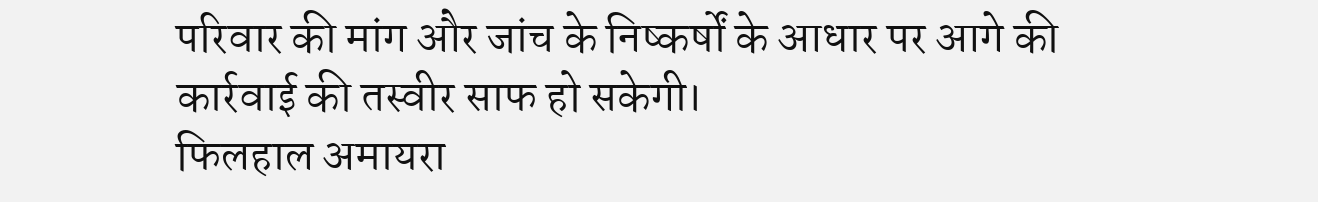परिवार की मांग और जांच के निष्कर्षों के आधार पर आगे की कार्रवाई की तस्वीर साफ हो सकेगी।
फिलहाल अमायरा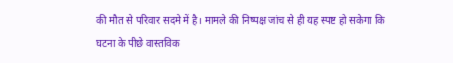की मौत से परिवार सदमे में है। मामले की निष्पक्ष जांच से ही यह स्पष्ट हो सकेगा कि घटना के पीछे वास्तविक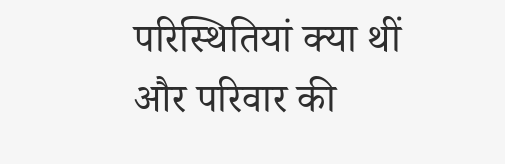परिस्थितियां क्या थीं और परिवार की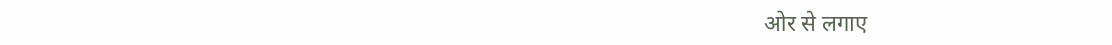ओर से लगाए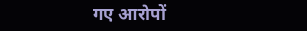गए आरोपों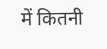में कितनी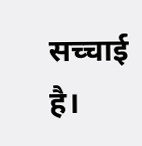सच्चाई है।